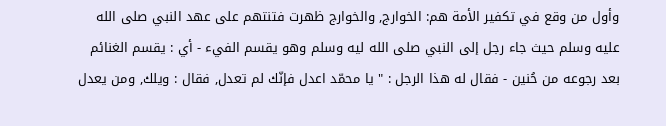وأول من وقع في تكفير الأمة هم: الخوارج, والخوارج ظهرت فتنتهم على عهد النبي صلى الله عليه وسلم حيث جاء رجل إلى النبي صلى الله ليه وسلم وهو يقسم الفيء - أي : يقسم الغنائم بعد رجوعه من حُنين - فقال له هذا الرجل : " يا محمّد اعدل فإنّك لم تعدل, فقال : ويلك, ومن يعدل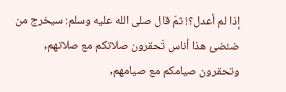إذا لم أعدل؟! ثمّ قال صلى الله عليه وسلم: سيخرج من ضئضئ هذا أناس تَحقرون صلاتكم مع صلاتهم, وتحقرون صيامكم مع صيامهم,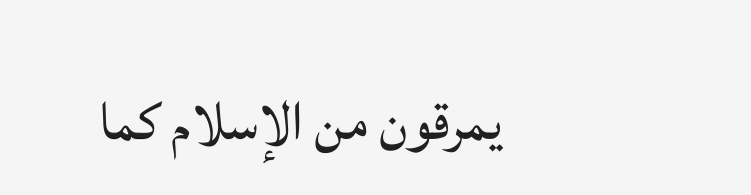يمرقون من الإسلام كما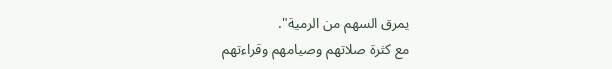يمرق السهم من الرمية".
مع كثرة صلاتهم وصيامهم وقراءتهم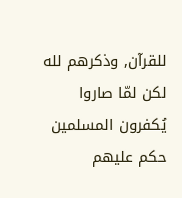للقرآن, وذكرهم لله لكن لمّا صاروا يُكفرون المسلمين حكم عليهم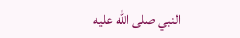النبي صلى الله عليه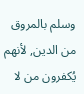وسلم بالمروق من الدين, لأنهم يُكفرون من لا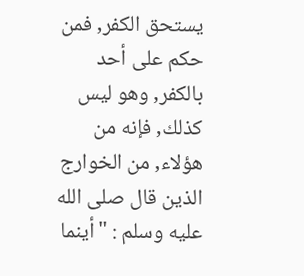يستحق الكفر, فمن حكم على أحد بالكفر, وهو ليس كذلك, فإنه من هؤلاء, من الخوارج الذين قال صلى الله عليه وسلم : "أينما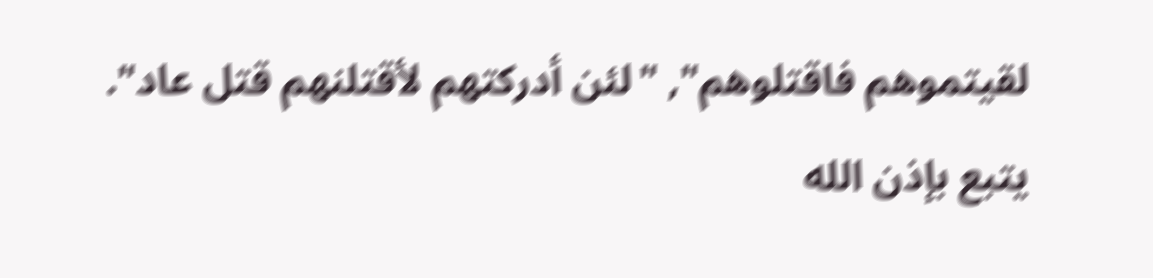لقيتموهم فاقتلوهم", "لئن أدركتهم لأقتلنهم قتل عاد".
يتبع بإذن الله